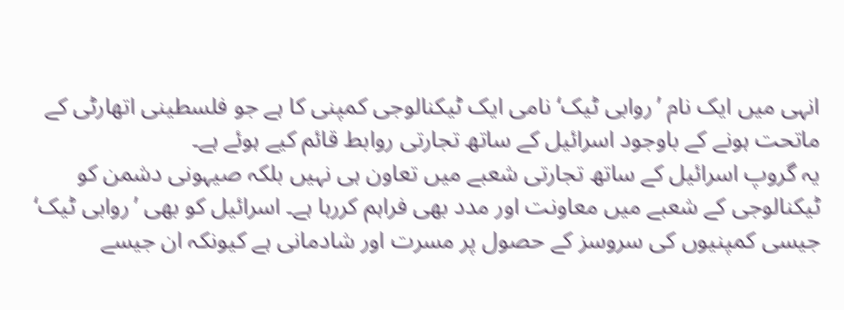انہی میں ایک نام ’روابی ٹیک‘ نامی ایک ٹیکنالوجی کمپنی کا ہے جو فلسطینی اتھارٹی کے ماتحت ہونے کے باوجود اسرائیل کے ساتھ تجارتی روابط قائم کیے ہوئے ہے۔
یہ گروپ اسرائیل کے ساتھ تجارتی شعبے میں تعاون ہی نہیں بلکہ صیہونی دشمن کو ٹیکنالوجی کے شعبے میں معاونت اور مدد بھی فراہم کررہا ہے۔ اسرائیل کو بھی ’روابی ٹیک‘ جیسی کمپنیوں کی سروسز کے حصول پر مسرت اور شادمانی ہے کیونکہ ان جیسے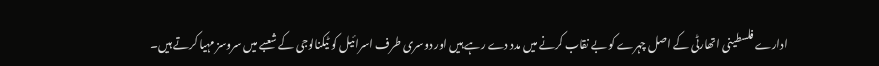ادارے فلسطینی اتھارٹی کے اصل چہرے کو بے نقاب کرنے میں مدد دے رہے ہیں اور دوسری طرف اسرائیل کو ٹیکنالوجی کے شعبے میں سروسز مہیا کرتے ہیں۔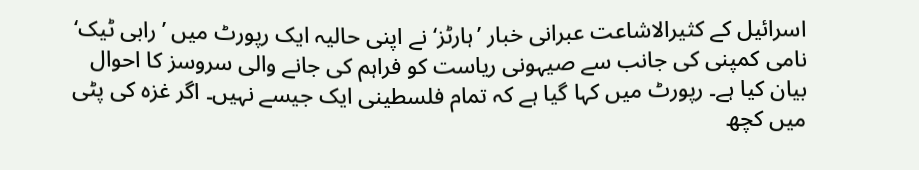اسرائیل کے کثیرالاشاعت عبرانی خبار ’ہارٹز‘ نے اپنی حالیہ ایک رپورٹ میں ’رابی ٹیک‘ نامی کمپنی کی جانب سے صیہونی ریاست کو فراہم کی جانے والی سروسز کا احوال بیان کیا ہے۔ رپورٹ میں کہا گیا ہے کہ تمام فلسطینی ایک جیسے نہیں۔ اگر غزہ کی پٹی میں کچھ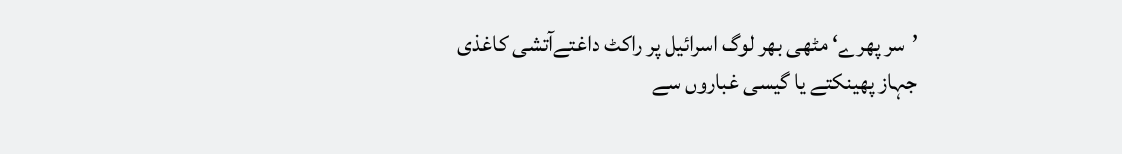’سر پھرے‘ مٹھی بھر لوگ اسرائیل پر راکٹ داغتےآتشی کاغذی جہاز پھینکتے یا گیسی غباروں سے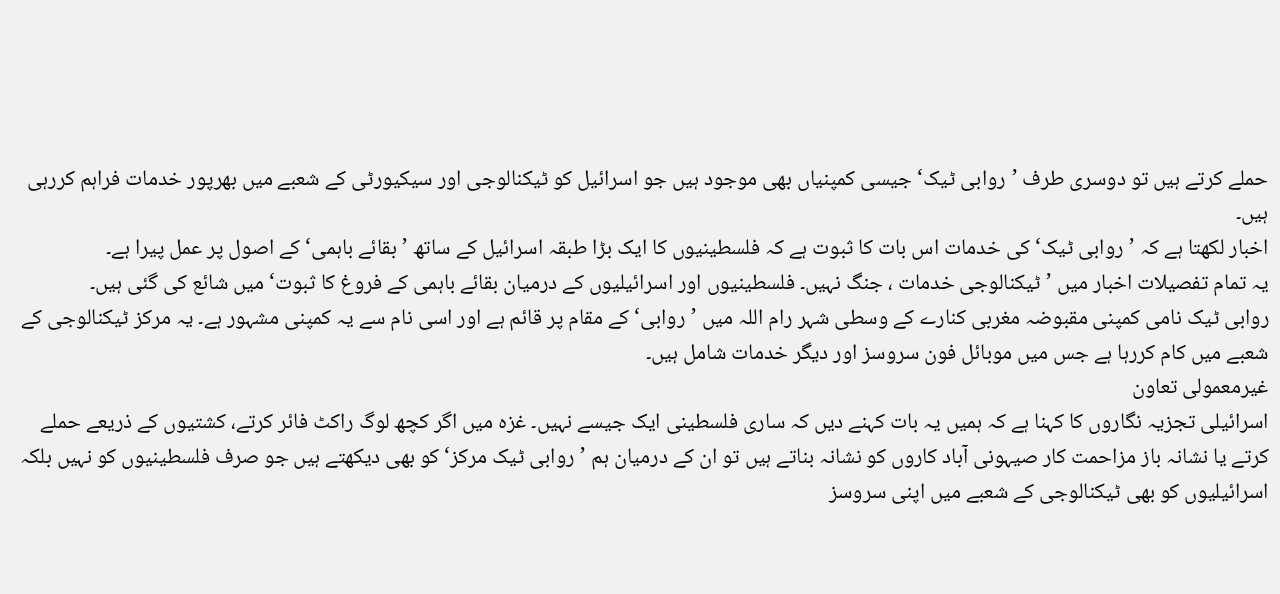حملے کرتے ہیں تو دوسری طرف ’روابی ٹیک‘ جیسی کمپنیاں بھی موجود ہیں جو اسرائیل کو ٹیکنالوجی اور سیکیورٹی کے شعبے میں بھرپور خدمات فراہم کررہی ہیں۔
اخبار لکھتا ہے کہ ’روابی ٹیک‘ کی خدمات اس بات کا ثبوت ہے کہ فلسطینیوں کا ایک بڑا طبقہ اسرائیل کے ساتھ ’بقائے باہمی‘ کے اصول پر عمل پیرا ہے۔
یہ تمام تفصیلات اخبار میں ’ٹیکنالوجی خدمات ، جنگ نہیں۔ فلسطینیوں اور اسرائیلیوں کے درمیان بقائے باہمی کے فروغ کا ثبوت‘ میں شائع کی گئی ہیں۔
روابی ٹیک نامی کمپنی مقبوضہ مغربی کنارے کے وسطی شہر رام اللہ میں ’روابی‘ کے مقام پر قائم ہے اور اسی نام سے یہ کمپنی مشہور ہے۔ یہ مرکز ٹیکنالوجی کے شعبے میں کام کررہا ہے جس میں موبائل فون سروسز اور دیگر خدمات شامل ہیں۔
غیرمعمولی تعاون
اسرائیلی تجزیہ نگاروں کا کہنا ہے کہ ہمیں یہ بات کہنے دیں کہ ساری فلسطینی ایک جیسے نہیں۔ غزہ میں اگر کچھ لوگ راکٹ فائر کرتے، کشتیوں کے ذریعے حملے کرتے یا نشانہ باز مزاحمت کار صیہونی آباد کاروں کو نشانہ بناتے ہیں تو ان کے درمیان ہم ’روابی ٹیک مرکز‘ کو بھی دیکھتے ہیں جو صرف فلسطینیوں کو نہیں بلکہ اسرائیلیوں کو بھی ٹیکنالوجی کے شعبے میں اپنی سروسز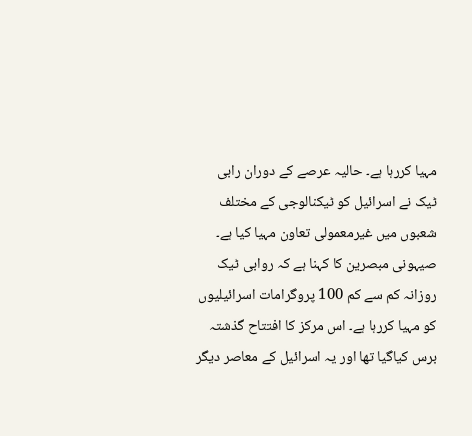مہیا کررہا ہے۔ حالیہ عرصے کے دوران رابی ٹیک نے اسرائیل کو ٹیکنالوجی کے مختلف شعبوں میں غیرمعمولی تعاون مہیا کیا ہے۔
صیہونی مبصرین کا کہنا ہے کہ روابی ٹیک روزانہ کم سے کم 100 پروگرامات اسرائیلیوں کو مہیا کررہا ہے۔ اس مرکز کا افتتاح گذشتہ برس کیاگیا تھا اور یہ اسرائیل کے معاصر دیگر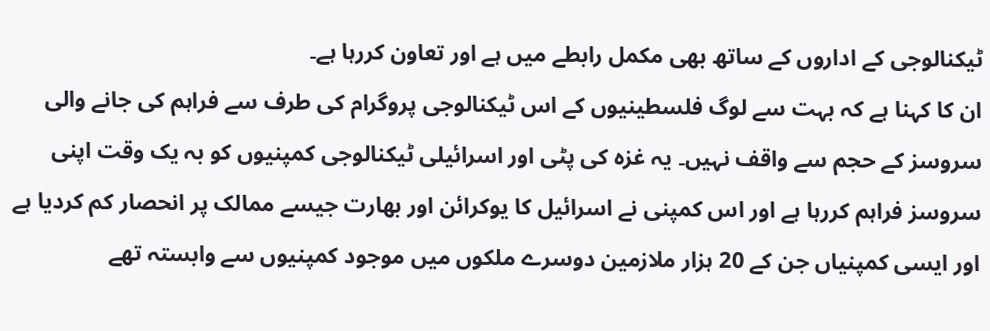ٹیکنالوجی کے اداروں کے ساتھ بھی مکمل رابطے میں ہے اور تعاون کررہا ہے۔
ان کا کہنا ہے کہ بہت سے لوگ فلسطینیوں کے اس ٹیکنالوجی پروگرام کی طرف سے فراہم کی جانے والی سروسز کے حجم سے واقف نہیں۔ یہ غزہ کی پٹی اور اسرائیلی ٹیکنالوجی کمپنیوں کو بہ یک وقت اپنی سروسز فراہم کررہا ہے اور اس کمپنی نے اسرائیل کا یوکرائن اور بھارت جیسے ممالک پر انحصار کم کردیا ہے اور ایسی کمپنیاں جن کے 20 ہزار ملازمین دوسرے ملکوں میں موجود کمپنیوں سے وابستہ تھے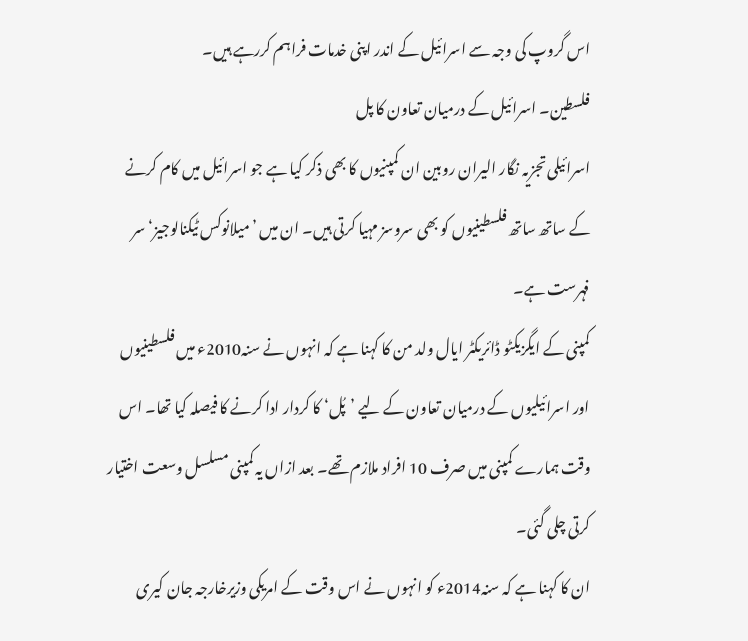اس گروپ کی وجہ سے اسرائیل کے اندر اپنی خدمات فراہم کررہے ہیں۔
فلسطین۔ اسرائیل کے درمیان تعاون کا پل
اسرائیلی تجزیہ نگار الیران روبین ان کمپنیوں کا بھی ذکر کیا ہے جو اسرائیل میں کام کرنے کے ساتھ ساتھ فلسطینیوں کو بھی سروسز مہیا کرتی ہیں۔ ان میں ’میلانوکس ٹیکنالوجیز‘ سر فہرست ہے۔
کمپنی کے ایگزیکٹو ڈائریکٹر ایال ولد من کا کہنا ہے کہ انہوں نے سنہ2010ء میں فلسطینیوں اور اسرائیلیوں کے درمیان تعاون کے لیے ’پُل‘ کا کردار ادا کرنے کا فیصلہ کیا تھا۔ اس وقت ہمارے کمپنی میں صرف 10 افراد ملازم تھے۔ بعد ازاں یہ کمپنی مسلسل وسعت اختیار کرتی چلی گئی۔
ان کا کہنا ہے کہ سنہ2014ء کو انہوں نے اس وقت کے امریکی وزیرخارجہ جان کیری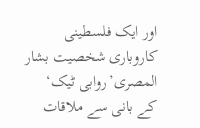اور ایک فلسطینی کاروباری شخصیت بشار المصری’روابی ٹیک‘ کے بانی سے ملاقات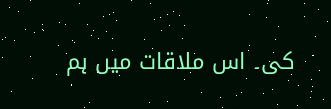کی۔ اس ملاقات میں ہم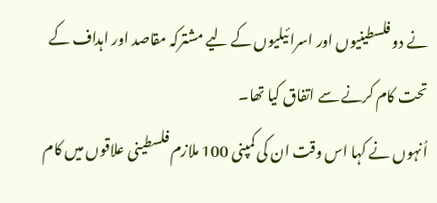نے دو فلسطینیوں اور اسرائیلیوں کے لیے مشترکہ مقاصد اور اہداف کے تحت کام کرنے سے اتفاق کیا تھا۔
اُنہوں نے کہا اس وقت ان کی کمپنی 100 ملازم فلسطینی علاقوں میں کام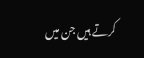کرتے ہیں جن میں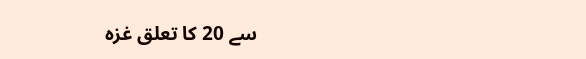سے 20 کا تعلق غزہ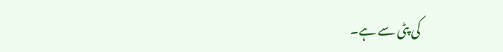کی پٹی سے ہے۔